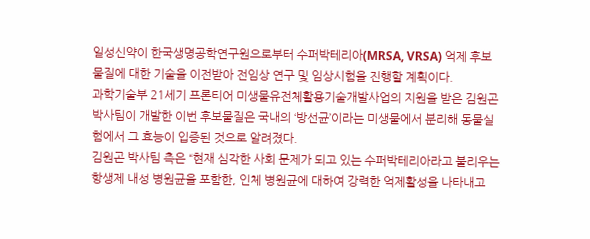일성신약이 한국생명공학연구원으로부터 수퍼박테리아(MRSA, VRSA) 억제 후보물질에 대한 기술을 이전받아 전임상 연구 및 임상시험을 진행할 계획이다.
과학기술부 21세기 프론티어 미생물유전체활용기술개발사업의 지원을 받은 김원곤 박사팀이 개발한 이번 후보물질은 국내의 ‘방선균’이라는 미생물에서 분리해 동물실험에서 그 효능이 입증된 것으로 알려졌다.
김원곤 박사팀 측은 “현재 심각한 사회 문제가 되고 있는 수퍼박테리아라고 불리우는 항생제 내성 병원균을 포함한, 인체 병원균에 대하여 강력한 억제활성을 나타내고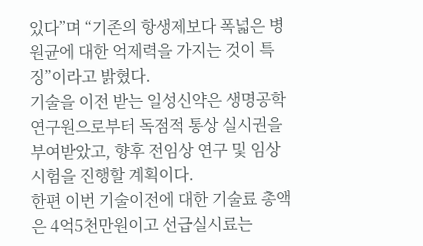있다”며 “기존의 항생제보다 폭넓은 병원균에 대한 억제력을 가지는 것이 특징”이라고 밝혔다.
기술을 이전 받는 일성신약은 생명공학연구원으로부터 독점적 통상 실시권을 부여받았고, 향후 전임상 연구 및 임상시험을 진행할 계획이다.
한편 이번 기술이전에 대한 기술료 총액은 4억5천만원이고 선급실시료는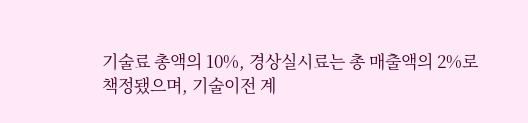기술료 총액의 10%, 경상실시료는 총 매출액의 2%로 책정됐으며, 기술이전 계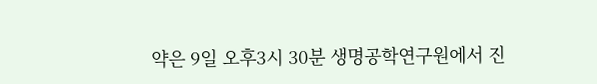약은 9일 오후3시 30분 생명공학연구원에서 진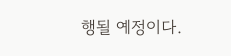행될 예정이다.